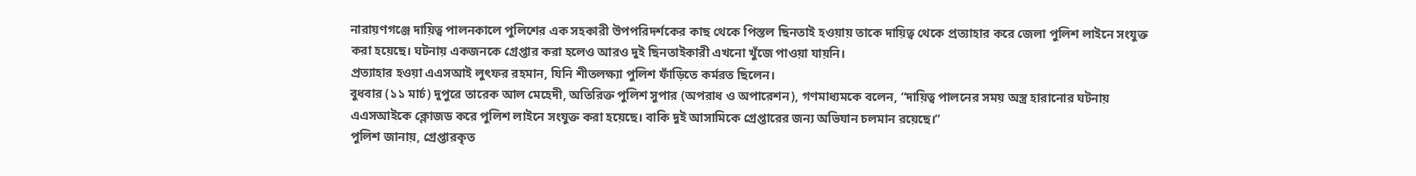নারায়ণগঞ্জে দায়িত্ব পালনকালে পুলিশের এক সহকারী উপপরিদর্শকের কাছ থেকে পিস্তল ছিনতাই হওয়ায় তাকে দায়িত্ব থেকে প্রত্যাহার করে জেলা পুলিশ লাইনে সংযুক্ত করা হয়েছে। ঘটনায় একজনকে গ্রেপ্তার করা হলেও আরও দুই ছিনতাইকারী এখনো খুঁজে পাওয়া যায়নি।
প্রত্যাহার হওয়া এএসআই লুৎফর রহমান, যিনি শীতলক্ষ্যা পুলিশ ফাঁড়িতে কর্মরত ছিলেন।
বুধবার (১১ মার্চ) দুপুরে তারেক আল মেহেদী, অতিরিক্ত পুলিশ সুপার (অপরাধ ও অপারেশন), গণমাধ্যমকে বলেন, “দায়িত্ব পালনের সময় অস্ত্র হারানোর ঘটনায় এএসআইকে ক্লোজড করে পুলিশ লাইনে সংযুক্ত করা হয়েছে। বাকি দুই আসামিকে গ্রেপ্তারের জন্য অভিযান চলমান রয়েছে।”
পুলিশ জানায়, গ্রেপ্তারকৃত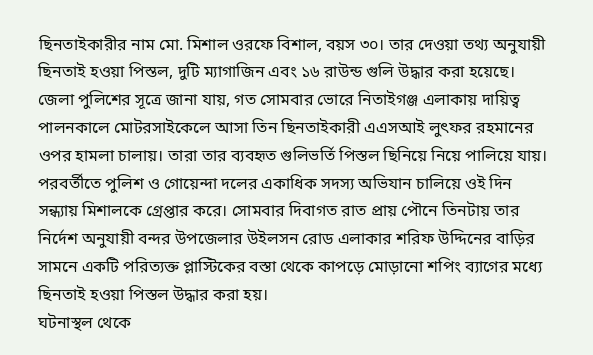ছিনতাইকারীর নাম মো. মিশাল ওরফে বিশাল, বয়স ৩০। তার দেওয়া তথ্য অনুযায়ী ছিনতাই হওয়া পিস্তল, দুটি ম্যাগাজিন এবং ১৬ রাউন্ড গুলি উদ্ধার করা হয়েছে।
জেলা পুলিশের সূত্রে জানা যায়, গত সোমবার ভোরে নিতাইগঞ্জ এলাকায় দায়িত্ব পালনকালে মোটরসাইকেলে আসা তিন ছিনতাইকারী এএসআই লুৎফর রহমানের ওপর হামলা চালায়। তারা তার ব্যবহৃত গুলিভর্তি পিস্তল ছিনিয়ে নিয়ে পালিয়ে যায়।
পরবর্তীতে পুলিশ ও গোয়েন্দা দলের একাধিক সদস্য অভিযান চালিয়ে ওই দিন সন্ধ্যায় মিশালকে গ্রেপ্তার করে। সোমবার দিবাগত রাত প্রায় পৌনে তিনটায় তার নির্দেশ অনুযায়ী বন্দর উপজেলার উইলসন রোড এলাকার শরিফ উদ্দিনের বাড়ির সামনে একটি পরিত্যক্ত প্লাস্টিকের বস্তা থেকে কাপড়ে মোড়ানো শপিং ব্যাগের মধ্যে ছিনতাই হওয়া পিস্তল উদ্ধার করা হয়।
ঘটনাস্থল থেকে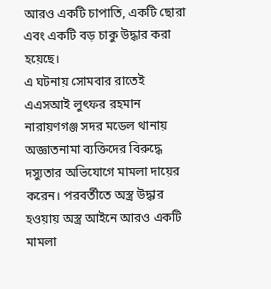আরও একটি চাপাতি, একটি ছোরা এবং একটি বড় চাকু উদ্ধার করা হয়েছে।
এ ঘটনায় সোমবার রাতেই এএসআই লুৎফর রহমান নারায়ণগঞ্জ সদর মডেল থানায় অজ্ঞাতনামা ব্যক্তিদের বিরুদ্ধে দস্যুতার অভিযোগে মামলা দায়ের করেন। পরবর্তীতে অস্ত্র উদ্ধার হওয়ায় অস্ত্র আইনে আরও একটি মামলা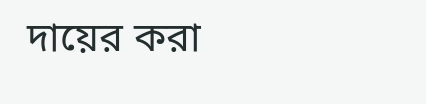দায়ের করা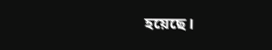হয়েছে।